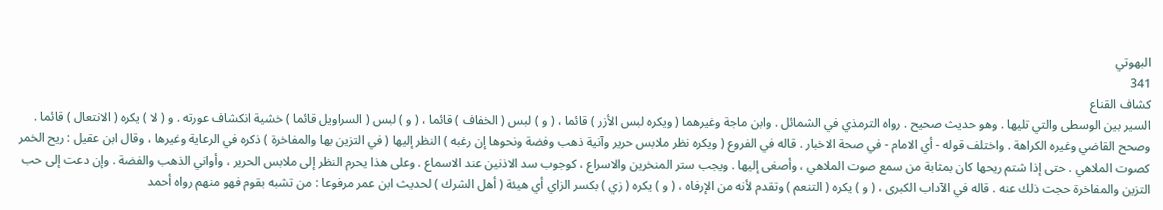البهوتي
341
كشاف القناع
السير بين الوسطى والتي تليها . وهو حديث صحيح . رواه الترمذي في الشمائل . وابن ماجة وغيرهما ( ويكره لبس الأزر ) قائما ، ( و ) لبس ( الخفاف ) قائما ، ( و ) لبس ( السراويل قائما ) خشية انكشاف عورته . و ( لا ) يكره ( الانتعال ) قائما . وصحح القاضي وغيره الكراهة . واختلف قوله - أي الامام - في صحة الاخبار . قاله في الفروع ( ويكره نظر ملابس حرير وآنية ذهب وفضة ونحوها إن رغبه ) النظر إليها ( في التزين بها والمفاخرة ) ذكره في الرعاية وغيرها ، وقال ابن عقيل : ريح الخمر كصوت الملاهي . حتى إذا شتم ريحها كان بمثابة من سمع صوت الملاهي ، وأصغى إليها . ويجب ستر المنخرين والاسراع ، كوجوب سد الاذنين عند الاسماع . وعلى هذا يحرم النظر إلى ملابس الحرير ، وأواني الذهب والفضة . وإن دعت إلى حب التزين والمفاخرة حجت ذلك عنه . قاله في الآداب الكبرى ، ( و ) يكره ( التنعم ) وتقدم لأنه من الإرفاه ، ( و ) يكره ( زي ) بكسر الزاي أي هيئة ( أهل الشرك ) لحديث ابن عمر مرفوعا : من تشبه بقوم فهو منهم رواه أحمد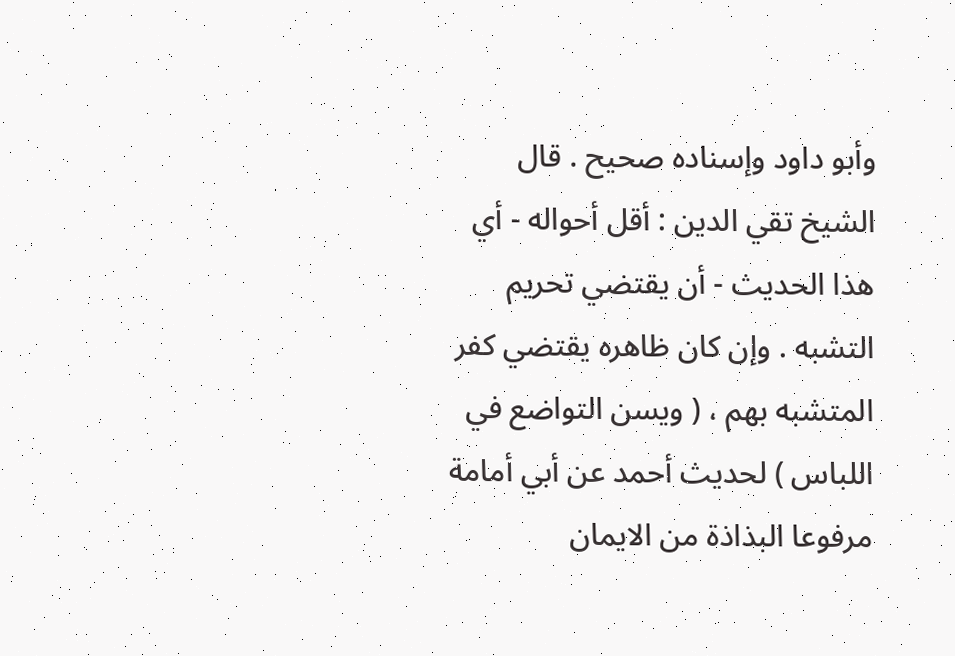وأبو داود وإسناده صحيح . قال الشيخ تقي الدين : أقل أحواله - أي هذا الحديث - أن يقتضي تحريم التشبه . وإن كان ظاهره يقتضي كفر المتشبه بهم ، ( ويسن التواضع في اللباس ) لحديث أحمد عن أبي أمامة مرفوعا البذاذة من الايمان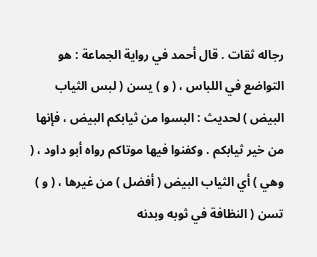رجاله ثقات . قال أحمد في رواية الجماعة : هو التواضع في اللباس ، ( و ) يسن ( لبس الثياب البيض ) لحديث : البسوا من ثيابكم البيض ، فإنها من خير ثيابكم . وكفنوا فيها موتاكم رواه أبو داود ، ( وهي ) أي الثياب البيض ( أفضل ) من غيرها ، ( و ) تسن ( النظافة في ثوبه وبدنه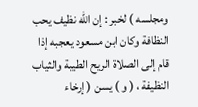ومجلسه ) لخبر : إن الله نظيف يحب النظافة وكان ابن مسعود يعجبه إذا قام إلى الصلاة الريح الطيبة والثياب النظيفة ، ( و ) يسن ( إرخاء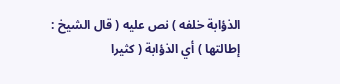الذؤابة خلفه ) نص عليه ( قال الشيخ : إطالتها ) أي الذؤابة ( كثيرا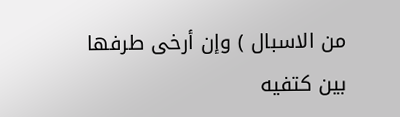من الاسبال ) وإن أرخى طرفها بين كتفيه